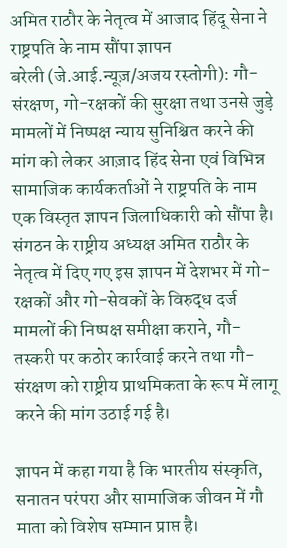अमित राठौर के नेतृत्व में आजाद हिंदू सेना ने राष्ट्रपति के नाम सौंपा ज्ञापन
बरेली (जे.आई.न्यूज़/अजय रस्तोगी): गौ-संरक्षण, गो-रक्षकों की सुरक्षा तथा उनसे जुड़े मामलों में निष्पक्ष न्याय सुनिश्चित करने की मांग को लेकर आज़ाद हिंद सेना एवं विभिन्न सामाजिक कार्यकर्ताओं ने राष्ट्रपति के नाम एक विस्तृत ज्ञापन जिलाधिकारी को सौंपा है। संगठन के राष्ट्रीय अध्यक्ष अमित राठौर के नेतृत्व में दिए गए इस ज्ञापन में देशभर में गो-रक्षकों और गो-सेवकों के विरुद्ध दर्ज मामलों की निष्पक्ष समीक्षा कराने, गौ-तस्करी पर कठोर कार्रवाई करने तथा गौ-संरक्षण को राष्ट्रीय प्राथमिकता के रूप में लागू करने की मांग उठाई गई है।

ज्ञापन में कहा गया है कि भारतीय संस्कृति, सनातन परंपरा और सामाजिक जीवन में गौ माता को विशेष सम्मान प्राप्त है।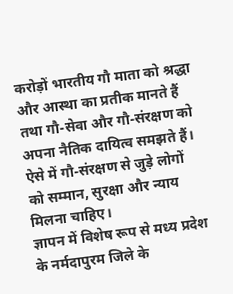करोड़ों भारतीय गौ माता को श्रद्धा और आस्था का प्रतीक मानते हैं तथा गौ-सेवा और गौ-संरक्षण को अपना नैतिक दायित्व समझते हैं। ऐसे में गौ-संरक्षण से जुड़े लोगों को सम्मान, सुरक्षा और न्याय मिलना चाहिए।
ज्ञापन में विशेष रूप से मध्य प्रदेश के नर्मदापुरम जिले के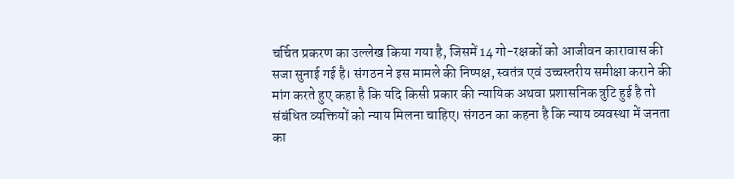चर्चित प्रकरण का उल्लेख किया गया है, जिसमें 14 गो-रक्षकों को आजीवन कारावास की सजा सुनाई गई है। संगठन ने इस मामले की निष्पक्ष, स्वतंत्र एवं उच्चस्तरीय समीक्षा कराने की मांग करते हुए कहा है कि यदि किसी प्रकार की न्यायिक अथवा प्रशासनिक त्रुटि हुई है तो संबंधित व्यक्तियों को न्याय मिलना चाहिए। संगठन का कहना है कि न्याय व्यवस्था में जनता का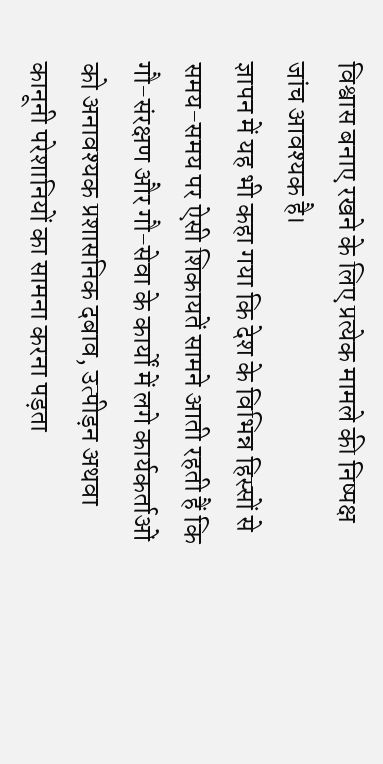विश्वास बनाए रखने के लिए प्रत्येक मामले की निष्पक्ष जांच आवश्यक है।
ज्ञापन में यह भी कहा गया कि देश के विभिन्न हिस्सों से समय-समय पर ऐसी शिकायतें सामने आती रहती हैं कि गौ-संरक्षण और गौ-सेवा के कार्यों में लगे कार्यकर्ताओं को अनावश्यक प्रशासनिक दबाव, उत्पीड़न अथवा कानूनी परेशानियों का सामना करना पड़ता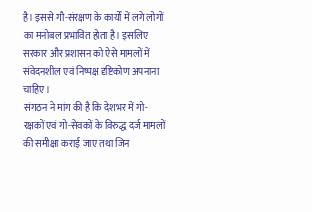है। इससे गौ-संरक्षण के कार्यों में लगे लोगों का मनोबल प्रभावित होता है। इसलिए सरकार और प्रशासन को ऐसे मामलों में संवेदनशील एवं निष्पक्ष दृष्टिकोण अपनाना चाहिए।
संगठन ने मांग की है कि देशभर में गो-रक्षकों एवं गो-सेवकों के विरुद्ध दर्ज मामलों की समीक्षा कराई जाए तथा जिन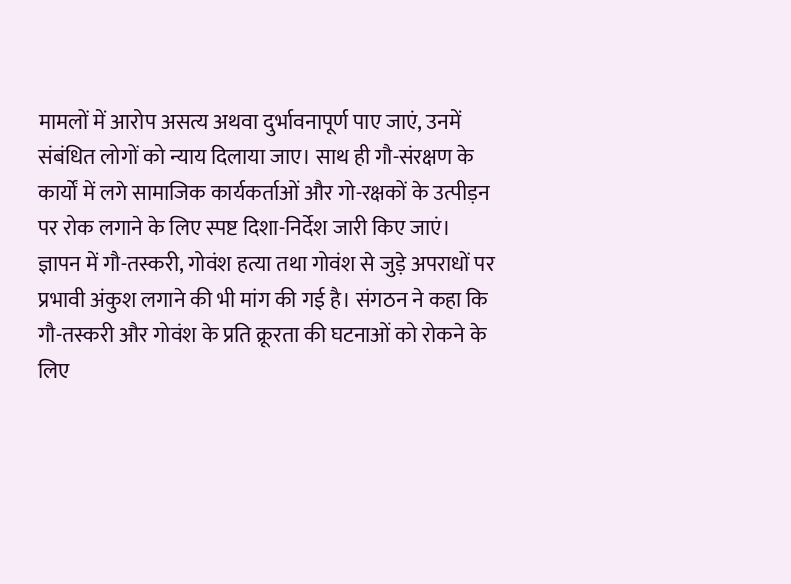मामलों में आरोप असत्य अथवा दुर्भावनापूर्ण पाए जाएं, उनमें संबंधित लोगों को न्याय दिलाया जाए। साथ ही गौ-संरक्षण के कार्यों में लगे सामाजिक कार्यकर्ताओं और गो-रक्षकों के उत्पीड़न पर रोक लगाने के लिए स्पष्ट दिशा-निर्देश जारी किए जाएं।
ज्ञापन में गौ-तस्करी, गोवंश हत्या तथा गोवंश से जुड़े अपराधों पर प्रभावी अंकुश लगाने की भी मांग की गई है। संगठन ने कहा कि गौ-तस्करी और गोवंश के प्रति क्रूरता की घटनाओं को रोकने के लिए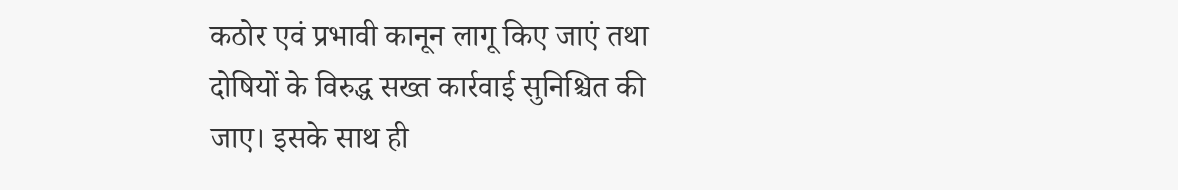कठोर एवं प्रभावी कानून लागू किए जाएं तथा दोषियों के विरुद्ध सख्त कार्रवाई सुनिश्चित की जाए। इसके साथ ही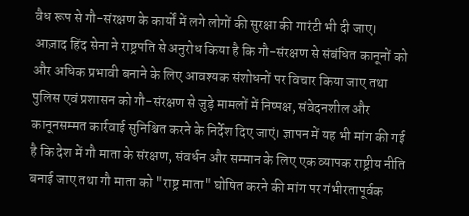वैध रूप से गौ-संरक्षण के कार्यों में लगे लोगों की सुरक्षा की गारंटी भी दी जाए।
आज़ाद हिंद सेना ने राष्ट्रपति से अनुरोध किया है कि गौ-संरक्षण से संबंधित कानूनों को और अधिक प्रभावी बनाने के लिए आवश्यक संशोधनों पर विचार किया जाए तथा पुलिस एवं प्रशासन को गौ-संरक्षण से जुड़े मामलों में निष्पक्ष, संवेदनशील और कानूनसम्मत कार्रवाई सुनिश्चित करने के निर्देश दिए जाएं। ज्ञापन में यह भी मांग की गई है कि देश में गौ माता के संरक्षण, संवर्धन और सम्मान के लिए एक व्यापक राष्ट्रीय नीति बनाई जाए तथा गौ माता को "राष्ट्र माता" घोषित करने की मांग पर गंभीरतापूर्वक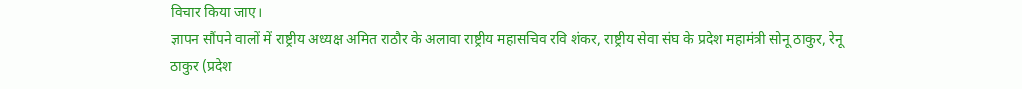विचार किया जाए।
ज्ञापन सौंपने वालों में राष्ट्रीय अध्यक्ष अमित राठौर के अलावा राष्ट्रीय महासचिव रवि शंकर, राष्ट्रीय सेवा संघ के प्रदेश महामंत्री सोनू ठाकुर, रेनू ठाकुर (प्रदेश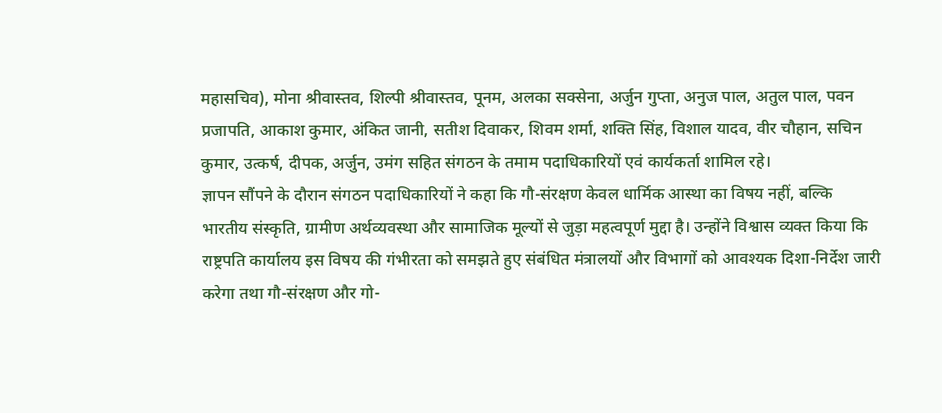महासचिव), मोना श्रीवास्तव, शिल्पी श्रीवास्तव, पूनम, अलका सक्सेना, अर्जुन गुप्ता, अनुज पाल, अतुल पाल, पवन प्रजापति, आकाश कुमार, अंकित जानी, सतीश दिवाकर, शिवम शर्मा, शक्ति सिंह, विशाल यादव, वीर चौहान, सचिन कुमार, उत्कर्ष, दीपक, अर्जुन, उमंग सहित संगठन के तमाम पदाधिकारियों एवं कार्यकर्ता शामिल रहे।
ज्ञापन सौंपने के दौरान संगठन पदाधिकारियों ने कहा कि गौ-संरक्षण केवल धार्मिक आस्था का विषय नहीं, बल्कि भारतीय संस्कृति, ग्रामीण अर्थव्यवस्था और सामाजिक मूल्यों से जुड़ा महत्वपूर्ण मुद्दा है। उन्होंने विश्वास व्यक्त किया कि राष्ट्रपति कार्यालय इस विषय की गंभीरता को समझते हुए संबंधित मंत्रालयों और विभागों को आवश्यक दिशा-निर्देश जारी करेगा तथा गौ-संरक्षण और गो-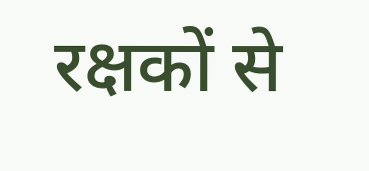रक्षकों से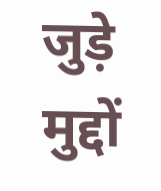जुड़े मुद्दों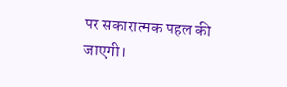पर सकारात्मक पहल की जाएगी।